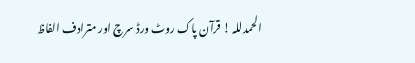الحمدللہ ! قرآن پاک روٹ ورڈ سرچ اور مترادف الفاظ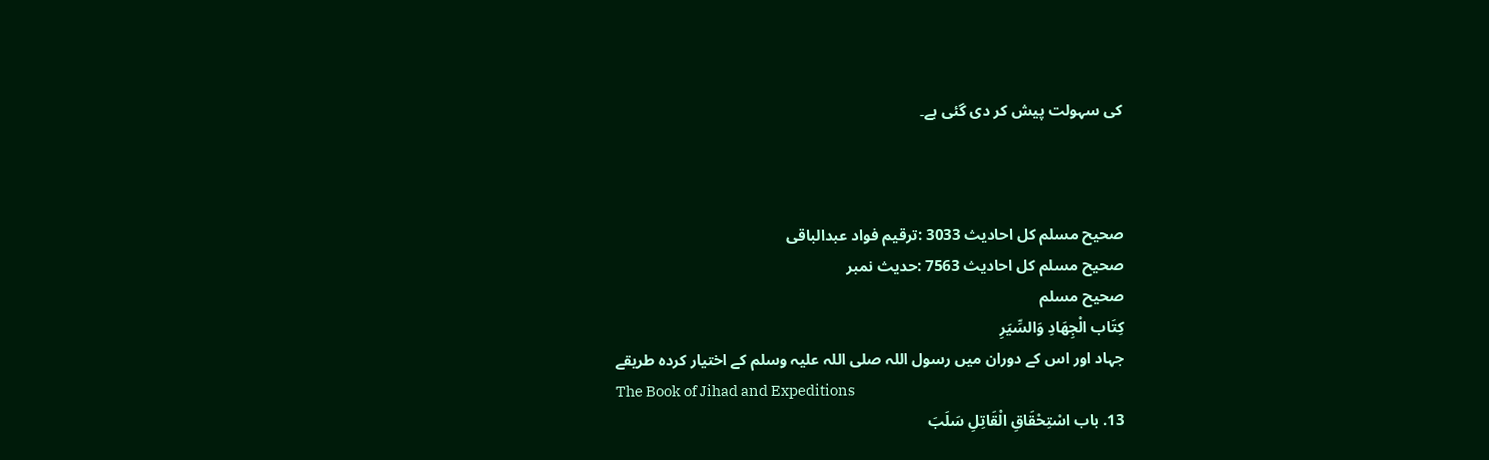کی سہولت پیش کر دی گئی ہے۔



صحيح مسلم کل احادیث 3033 :ترقیم فواد عبدالباقی
صحيح مسلم کل احادیث 7563 :حدیث نمبر
صحيح مسلم
كِتَاب الْجِهَادِ وَالسِّيَرِ
جہاد اور اس کے دوران میں رسول اللہ صلی اللہ علیہ وسلم کے اختیار کردہ طریقے
The Book of Jihad and Expeditions
13. باب اسْتِحْقَاقِ الْقَاتِلِ سَلَبَ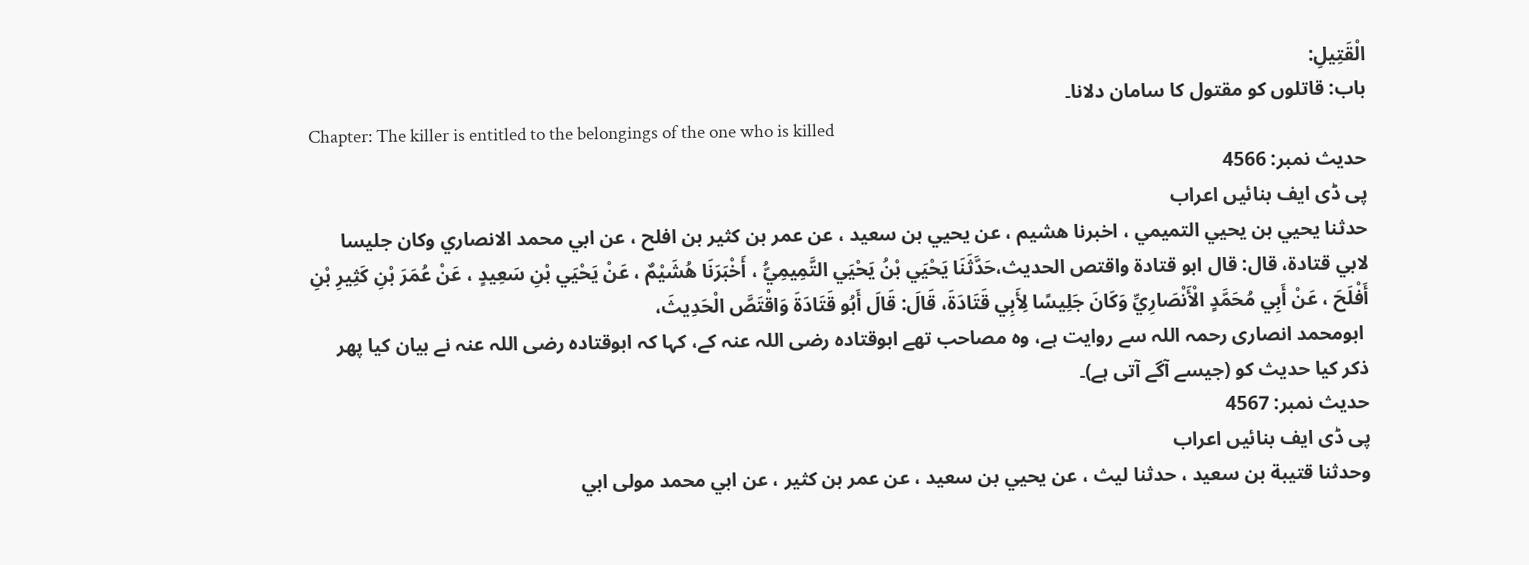الْقَتِيلِ:
باب: قاتلوں کو مقتول کا سامان دلانا۔
Chapter: The killer is entitled to the belongings of the one who is killed
حدیث نمبر: 4566
پی ڈی ایف بنائیں اعراب
حدثنا يحيي بن يحيي التميمي ، اخبرنا هشيم ، عن يحيي بن سعيد ، عن عمر بن كثير بن افلح ، عن ابي محمد الانصاري وكان جليسا لابي قتادة، قال: قال ابو قتادة واقتص الحديث،حَدَّثَنَا يَحْيَي بْنُ يَحْيَي التَّمِيمِيُّ ، أَخْبَرَنَا هُشَيْمٌ ، عَنْ يَحْيَي بْنِ سَعِيدٍ ، عَنْ عُمَرَ بْنِ كَثِيرِ بْنِ أَفْلَحَ ، عَنْ أَبِي مُحَمَّدٍ الْأَنْصَارِيِّ وَكَانَ جَلِيسًا لِأَبِي قَتَادَةَ، قَالَ: قَالَ أَبُو قَتَادَةَ وَاقْتَصَّ الْحَدِيثَ،
 ابومحمد انصاری رحمہ اللہ سے روایت ہے، وہ مصاحب تھے ابوقتادہ رضی اللہ عنہ کے، کہا کہ ابوقتادہ رضی اللہ عنہ نے بیان کیا پھر ذکر کیا حدیث کو (جیسے آگے آتی ہے)۔
حدیث نمبر: 4567
پی ڈی ایف بنائیں اعراب
وحدثنا قتيبة بن سعيد ، حدثنا ليث ، عن يحيي بن سعيد ، عن عمر بن كثير ، عن ابي محمد مولى ابي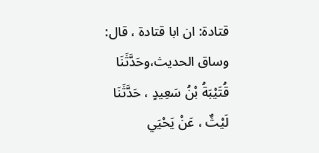قتادة: ان ابا قتادة ، قال: وساق الحديث،وحَدَّثَنَا قُتَيْبَةُ بْنُ سَعِيدٍ ، حَدَّثَنَا لَيْثٌ ، عَنْ يَحْيَي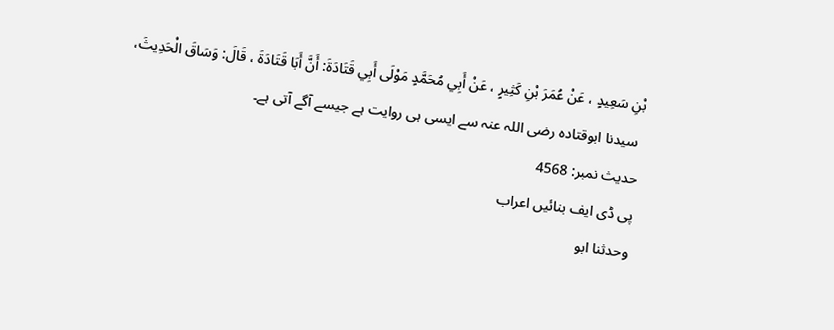بْنِ سَعِيدٍ ، عَنْ عُمَرَ بْنِ كَثِيرٍ ، عَنْ أَبِي مُحَمَّدٍ مَوْلَى أَبِي قَتَادَةَ: أَنَّ أَبَا قَتَادَةَ ، قَالَ: وَسَاقَ الْحَدِيثَ،
 سیدنا ابوقتادہ رضی اللہ عنہ سے ایسی ہی روایت ہے جیسے آگے آتی ہے۔
حدیث نمبر: 4568
پی ڈی ایف بنائیں اعراب
وحدثنا ابو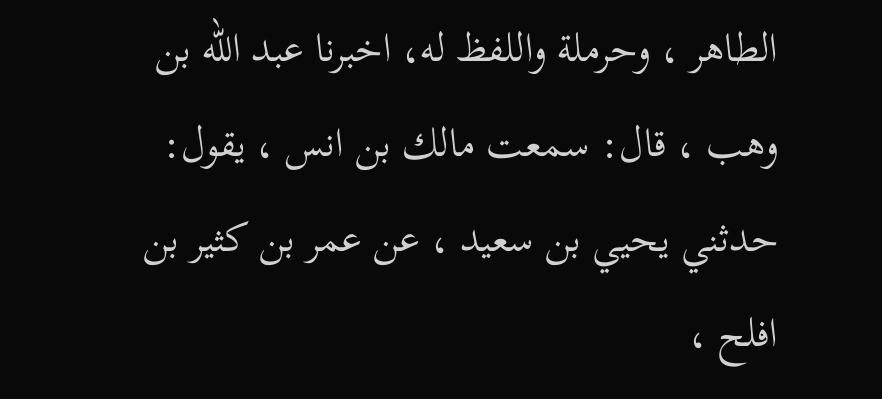الطاهر ، وحرملة واللفظ له، اخبرنا عبد الله بن وهب ، قال: سمعت مالك بن انس ، يقول: حدثني يحيي بن سعيد ، عن عمر بن كثير بن افلح ،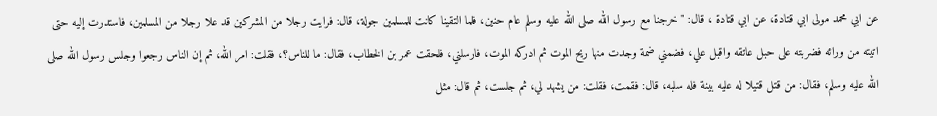عن ابي محمد مولى ابي قتادة، عن ابي قتادة ، قال: " خرجنا مع رسول الله صلى الله عليه وسلم عام حنين، فلما التقينا كانت للمسلمين جولة، قال: فرايت رجلا من المشركين قد علا رجلا من المسلمين، فاستدرت إليه حتى اتيته من ورائه فضربته على حبل عاتقه واقبل علي، فضمني ضمة وجدت منها ريح الموت ثم ادركه الموت، فارسلني، فلحقت عمر بن الخطاب، فقال: ما للناس؟، فقلت: امر الله، ثم إن الناس رجعوا وجلس رسول الله صلى الله عليه وسلم، فقال: من قتل قتيلا له عليه بينة فله سلبه، قال: فقمت، فقلت: من يشهد لي، ثم جلست، ثم قال: مثل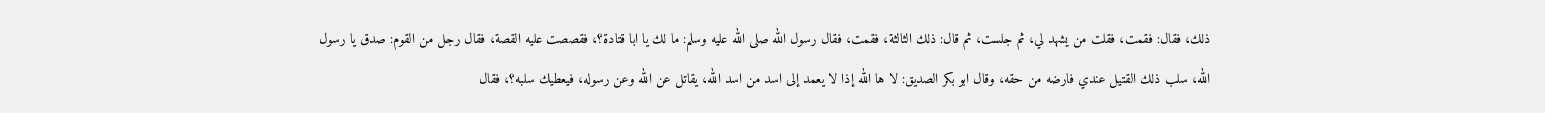ذلك، فقال: فقمت، فقلت من يشهد لي، ثم جلست، ثم قال: ذلك الثالثة، فقمت، فقال رسول الله صلى الله عليه وسلم: ما لك يا ابا قتادة؟، فقصصت عليه القصة، فقال رجل من القوم: صدق يا رسول الله، سلب ذلك القتيل عندي فارضه من حقه، وقال ابو بكر الصديق: لا ها الله إذا لا يعمد إلى اسد من اسد الله، يقاتل عن الله وعن رسوله، فيعطيك سلبه؟، فقال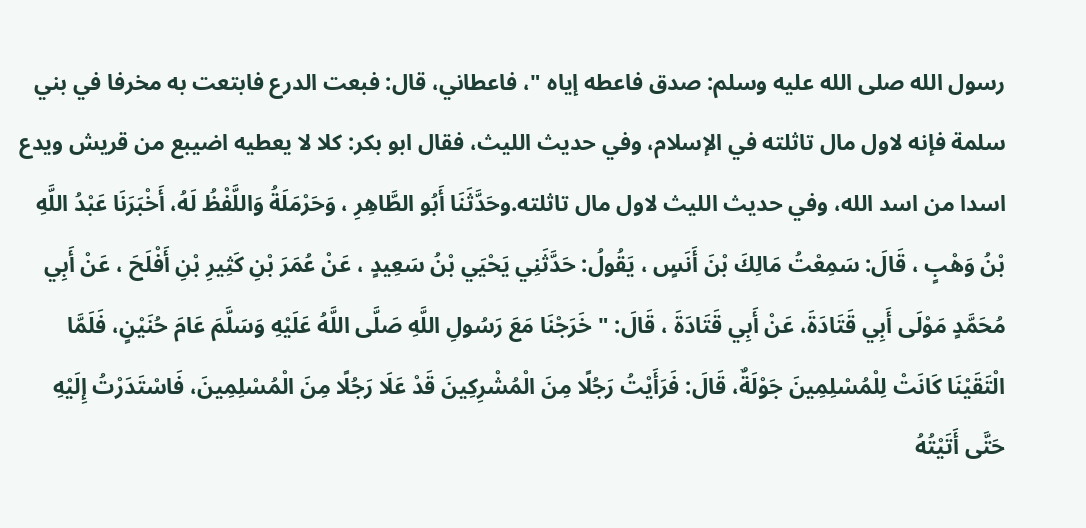رسول الله صلى الله عليه وسلم: صدق فاعطه إياه "، فاعطاني، قال: فبعت الدرع فابتعت به مخرفا في بني سلمة فإنه لاول مال تاثلته في الإسلام، وفي حديث الليث، فقال ابو بكر: كلا لا يعطيه اضيبع من قريش ويدع اسدا من اسد الله، وفي حديث الليث لاول مال تاثلته.وحَدَّثَنَا أَبُو الطَّاهِرِ ، وَحَرْمَلَةُ وَاللَّفْظُ لَهُ، أَخْبَرَنَا عَبْدُ اللَّهِ بْنُ وَهْبٍ ، قَالَ: سَمِعْتُ مَالِكَ بْنَ أَنَسٍ ، يَقُولُ: حَدَّثَنِي يَحْيَي بْنُ سَعِيدٍ ، عَنْ عُمَرَ بْنِ كَثِيرِ بْنِ أَفْلَحَ ، عَنْ أَبِي مُحَمَّدٍ مَوْلَى أَبِي قَتَادَةَ، عَنْ أَبِي قَتَادَةَ ، قَالَ: " خَرَجْنَا مَعَ رَسُولِ اللَّهِ صَلَّى اللَّهُ عَلَيْهِ وَسَلَّمَ عَامَ حُنَيْنٍ، فَلَمَّا الْتَقَيْنَا كَانَتْ لِلْمُسْلِمِينَ جَوْلَةٌ، قَالَ: فَرَأَيْتُ رَجُلًا مِنَ الْمُشْرِكِينَ قَدْ عَلَا رَجُلًا مِنَ الْمُسْلِمِينَ، فَاسْتَدَرْتُ إِلَيْهِ حَتَّى أَتَيْتُهُ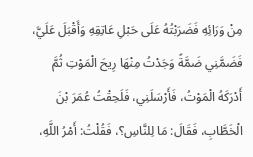مِنْ وَرَائِهِ فَضَرَبْتُهُ عَلَى حَبْلِ عَاتِقِهِ وَأَقْبَلَ عَلَيَّ، فَضَمَّنِي ضَمَّةً وَجَدْتُ مِنْهَا رِيحَ الْمَوْتِ ثُمَّ أَدْرَكَهُ الْمَوْتُ، فَأَرْسَلَنِي، فَلَحِقْتُ عُمَرَ بْنَ الْخَطَّابِ، فَقَالَ: مَا لِلنَّاسِ؟، فَقُلْتُ: أَمْرُ اللَّهِ،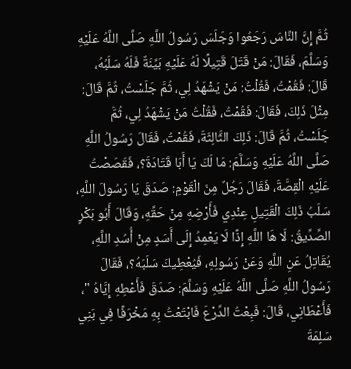ثُمَّ إِنَّ النَّاسَ رَجَعُوا وَجَلَسَ رَسُولُ اللَّهِ صَلَّى اللَّهُ عَلَيْهِ وَسَلَّمَ، فَقَالَ: مَنْ قَتَلَ قَتِيلًا لَهُ عَلَيْهِ بَيِّنَةٌ فَلَهُ سَلَبُهُ، قَالَ: فَقُمْتُ، فَقُلْتُ: مَنْ يَشْهَدُ لِي، ثُمَّ جَلَسْتُ، ثُمَّ قَالَ: مِثْلَ ذَلِكَ، فَقَالَ: فَقُمْتُ، فَقُلْتُ مَنْ يَشْهَدُ لِي، ثُمَّ جَلَسْتُ، ثُمَّ قَالَ: ذَلِكَ الثَّالِثَةَ، فَقُمْتُ، فَقَالَ رَسُولُ اللَّهِ صَلَّى اللَّهُ عَلَيْهِ وَسَلَّمَ: مَا لَكَ يَا أَبَا قَتَادَةَ؟، فَقَصَصْتُ عَلَيْهِ الْقِصَّةَ، فَقَالَ رَجُلٌ مِنَ الْقَوْمِ: صَدَقَ يَا رَسُولَ اللَّهِ، سَلَبُ ذَلِكَ الْقَتِيلِ عِنْدِي فَأَرْضِهِ مِنْ حَقِّهِ، وَقَالَ أَبُو بَكْرٍ الصِّدِّيقُ: لَا هَا اللَّهِ إِذًا لَا يَعْمِدُ إِلَى أَسَدٍ مِنْ أُسُدِ اللَّهِ، يُقَاتِلُ عَنِ اللَّهِ وَعَنْ رَسُولِهِ، فَيُعْطِيكَ سَلَبَهُ؟، فَقَالَ رَسُولُ اللَّهِ صَلَّى اللَّهُ عَلَيْهِ وَسَلَّمَ: صَدَقَ فَأَعْطِهِ إِيَّاهُ "، فَأَعْطَانِي، قَالَ: فَبِعْتُ الدِّرْعَ فَابْتَعْتُ بِهِ مَخْرَفًا فِي بَنِي سَلِمَةَ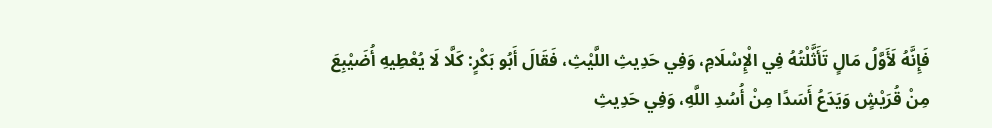فَإِنَّهُ لَأَوَّلُ مَالٍ تَأَثَّلْتُهُ فِي الْإِسْلَامِ، وَفِي حَدِيثِ اللَّيْثِ، فَقَالَ أَبُو بَكْرٍ: كَلَّا لَا يُعْطِيهِ أُضَيْبِعَ مِنْ قُرَيْشٍ وَيَدَعُ أَسَدًا مِنْ أُسُدِ اللَّهِ، وَفِي حَدِيثِ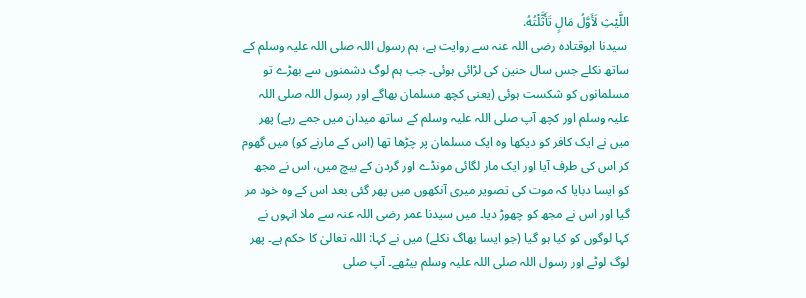اللَّيْثِ لَأَوَّلُ مَالٍ تَأَثَّلْتُهُ.
 سیدنا ابوقتادہ رضی اللہ عنہ سے روایت ہے، ہم رسول اللہ صلی اللہ علیہ وسلم کے ساتھ نکلے جس سال حنین کی لڑائی ہوئی۔ جب ہم لوگ دشمنوں سے بھڑے تو مسلمانوں کو شکست ہوئی (یعنی کچھ مسلمان بھاگے اور رسول اللہ صلی اللہ علیہ وسلم اور کچھ آپ صلی اللہ علیہ وسلم کے ساتھ میدان میں جمے رہے) پھر میں نے ایک کافر کو دیکھا وہ ایک مسلمان پر چڑھا تھا (اس کے مارنے کو) میں گھوم کر اس کی طرف آیا اور ایک مار لگائی مونڈے اور گردن کے بیچ میں، اس نے مجھ کو ایسا دبایا کہ موت کی تصویر میری آنکھوں میں پھر گئی بعد اس کے وہ خود مر گیا اور اس نے مجھ کو چھوڑ دیا۔ میں سیدنا عمر رضی اللہ عنہ سے ملا انہوں نے کہا لوگوں کو کیا ہو گیا (جو ایسا بھاگ نکلے) میں نے کہا: اللہ تعالیٰ کا حکم ہے۔ پھر لوگ لوٹے اور رسول اللہ صلی اللہ علیہ وسلم بیٹھے۔ آپ صلی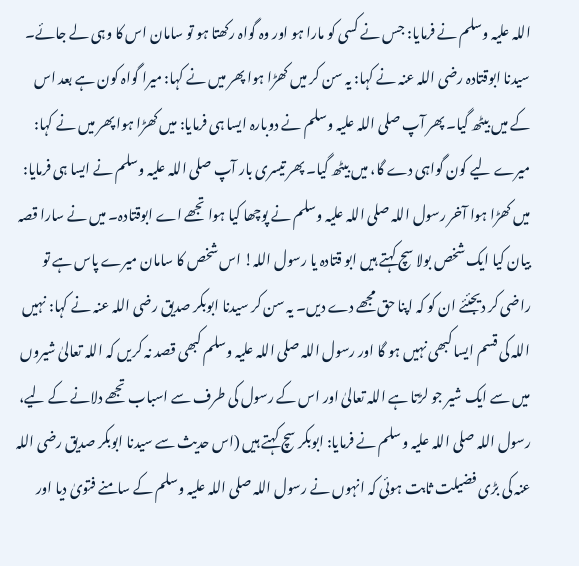اللہ علیہ وسلم نے فرمایا: جس نے کسی کو مارا ہو اور وہ گواہ رکھتا ہو تو سامان اس کا وہی لے جائے۔ سیدنا ابوقتادہ رضی اللہ عنہ نے کہا: یہ سن کر میں کھڑا ہوا پھر میں نے کہا: میرا گواہ کون ہے بعد اس کے میں بیٹھ گیا۔ پھر آپ صلی اللہ علیہ وسلم نے دوبارہ ایسا ہی فرمایا: میں کھڑا ہوا پھر میں نے کہا: میرے لیے کون گواہی دے گا، میں بیٹھ گیا۔ پھر تیسری بار آپ صلی اللہ علیہ وسلم نے ایسا ہی فرمایا: میں کھڑا ہوا آخر رسول اللہ صلی اللہ علیہ وسلم نے پوچھا کیا ہوا تجھے اے ابوقتادہ۔ میں نے سارا قصہ بیان کیا ایک شخص بولا سچ کہتے ہیں ابو قتادہ یا رسول اللہ! اس شخص کا سامان میرے پاس ہے تو راضی کر دیجئئے ان کو کہ اپنا حق مجھے دے دیں۔ یہ سن کر سیدنا ابوبکر صدیق رضی اللہ عنہ نے کہا: نہیں اللہ کی قسم ایسا کبھی نہیں ہو گا اور رسول اللہ صلی اللہ علیہ وسلم کبھی قصد نہ کریں کہ اللہ تعالیٰ شیروں میں سے ایک شیر جو لڑتا ہے اللہ تعالیٰ اور اس کے رسول کی طرف سے اسباب تجھے دلانے کے لیے، رسول اللہ صلی اللہ علیہ وسلم نے فرمایا: ابوبکر سچ کہتے ہیں (اس حدیث سے سیدنا ابوبکر صدیق رضی اللہ عنہ کی بڑی فضیلت ثابت ہوئی کہ انہوں نے رسول اللہ صلی اللہ علیہ وسلم کے سامنے فتویٰ دیا اور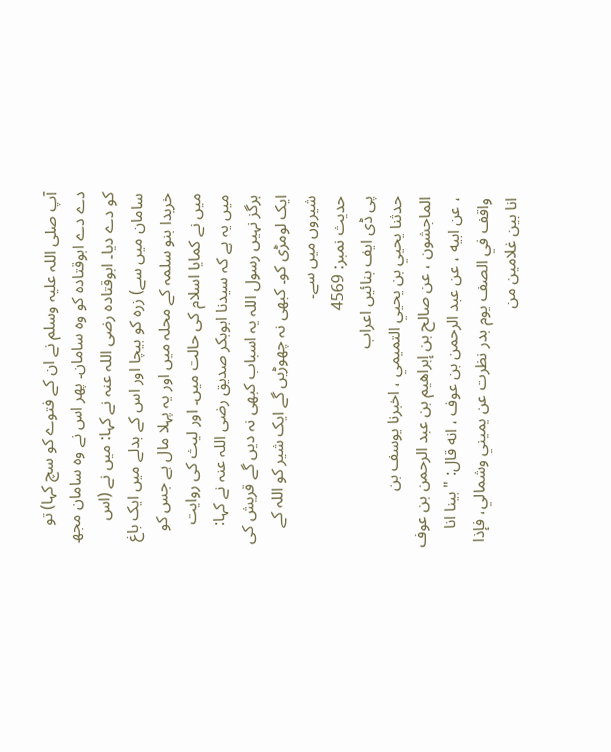آپ صلی اللہ علیہ وسلم نے ان کے فتوے کو سچ کہا) تو دے دے ابوقتادہ کو وہ سامان۔ پھر اس نے وہ سامان مجھ کو دے دیا۔ ابوقتادہ رضی اللہ عنہ نے کہا: میں نے (اس سامان میں سے) زرہ کو بیچا اور اس کے بدلے میں ایک باغ خریدا بنو سلمہ کے محلہ میں اور یہ پہلا مال ہے جس کو میں نے کمایا اسلام کی حالت میں۔ اور لیث کی روایت میں یہ ہے کہ سیدنا ابوبکر صدیق رضی اللہ عنہ نے کہا: ہرگز نہیں رسول اللہ یہ اسباب کبھی نہ دیں گے قریش کی ایک لومڑی کو۔ کبھی نہ چھوڑیں گے ایک شیر کو اللہ کے شیروں میں سے۔
حدیث نمبر: 4569
پی ڈی ایف بنائیں اعراب
حدثنا يحيي بن يحيي التميمي ، اخبرنا يوسف بن الماجشون ، عن صالح بن إبراهيم بن عبد الرحمن بن عوف ، عن ابيه ، عن عبد الرحمن بن عوف ، انه قال: " بينا انا واقف في الصف يوم بدر نظرت عن يميني وشمالي، فإذا انا بين غلامين من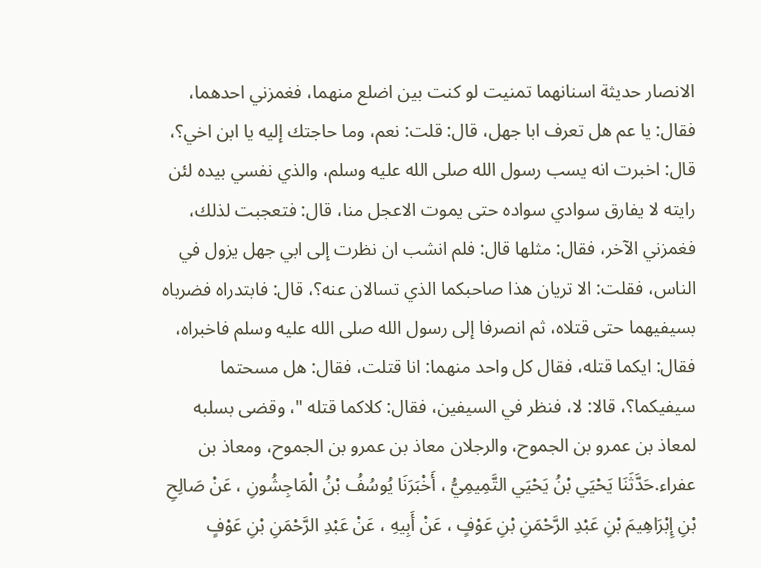الانصار حديثة اسنانهما تمنيت لو كنت بين اضلع منهما، فغمزني احدهما، فقال: يا عم هل تعرف ابا جهل، قال: قلت: نعم، وما حاجتك إليه يا ابن اخي؟، قال: اخبرت انه يسب رسول الله صلى الله عليه وسلم، والذي نفسي بيده لئن رايته لا يفارق سوادي سواده حتى يموت الاعجل منا، قال: فتعجبت لذلك، فغمزني الآخر، فقال: مثلها قال: فلم انشب ان نظرت إلى ابي جهل يزول في الناس، فقلت: الا تريان هذا صاحبكما الذي تسالان عنه؟، قال: فابتدراه فضرباه بسيفيهما حتى قتلاه، ثم انصرفا إلى رسول الله صلى الله عليه وسلم فاخبراه، فقال: ايكما قتله، فقال كل واحد منهما: انا قتلت، فقال: هل مسحتما سيفيكما؟، قالا: لا، فنظر في السيفين، فقال: كلاكما قتله "، وقضى بسلبه لمعاذ بن عمرو بن الجموح، والرجلان معاذ بن عمرو بن الجموح، ومعاذ بن عفراء.حَدَّثَنَا يَحْيَي بْنُ يَحْيَي التَّمِيمِيُّ ، أَخْبَرَنَا يُوسُفُ بْنُ الْمَاجِشُونِ ، عَنْ صَالِحِ بْنِ إِبْرَاهِيمَ بْنِ عَبْدِ الرَّحْمَنِ بْنِ عَوْفٍ ، عَنْ أَبِيهِ ، عَنْ عَبْدِ الرَّحْمَنِ بْنِ عَوْفٍ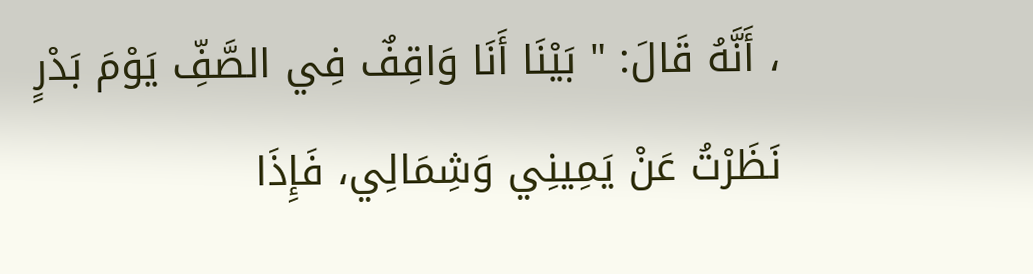، أَنَّهُ قَالَ: " بَيْنَا أَنَا وَاقِفٌ فِي الصَّفِّ يَوْمَ بَدْرٍ نَظَرْتُ عَنْ يَمِينِي وَشِمَالِي، فَإِذَا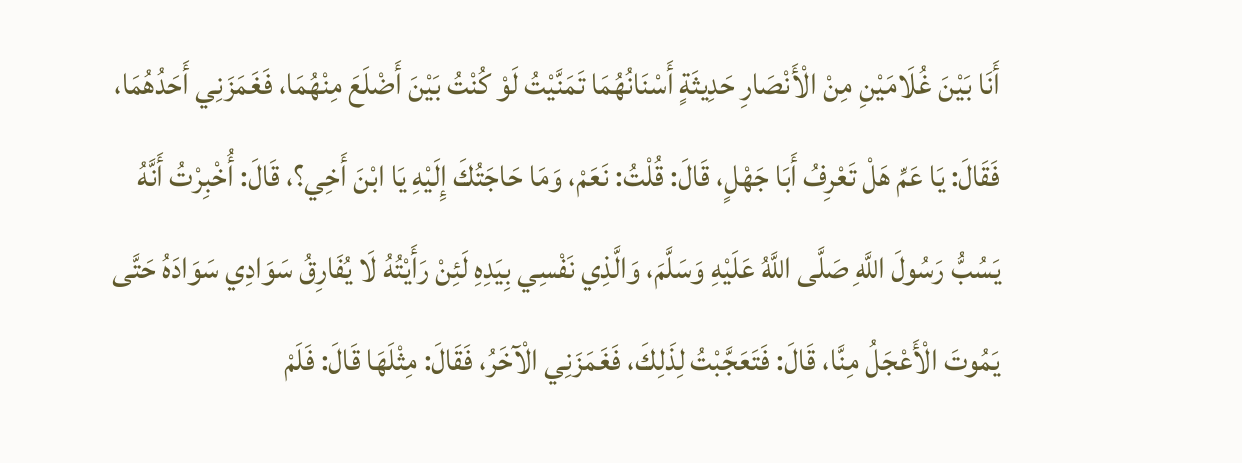أَنَا بَيْنَ غُلَامَيْنِ مِنْ الْأَنْصَارِ حَدِيثَةٍ أَسْنَانُهُمَا تَمَنَّيْتُ لَوْ كُنْتُ بَيْنَ أَضْلَعَ مِنْهُمَا، فَغَمَزَنِي أَحَدُهُمَا، فَقَالَ: يَا عَمِّ هَلْ تَعْرِفُ أَبَا جَهْلٍ، قَالَ: قُلْتُ: نَعَمْ، وَمَا حَاجَتُكَ إِلَيْهِ يَا ابْنَ أَخِي؟، قَالَ: أُخْبِرْتُ أَنَّهُ يَسُبُّ رَسُولَ اللَّهِ صَلَّى اللَّهُ عَلَيْهِ وَسَلَّمَ، وَالَّذِي نَفْسِي بِيَدِهِ لَئِنْ رَأَيْتُهُ لَا يُفَارِقُ سَوَادِي سَوَادَهُ حَتَّى يَمُوتَ الْأَعْجَلُ مِنَّا، قَالَ: فَتَعَجَّبْتُ لِذَلِكَ، فَغَمَزَنِي الْآخَرُ، فَقَالَ: مِثْلَهَا قَالَ: فَلَمْ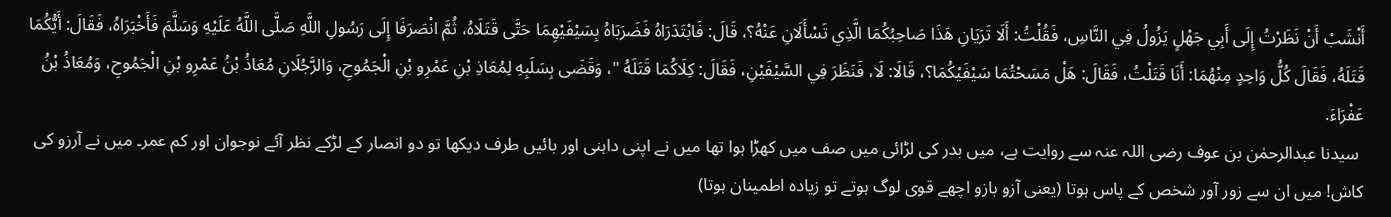أَنْشَبْ أَنْ نَظَرْتُ إِلَى أَبِي جَهْلٍ يَزُولُ فِي النَّاسِ، فَقُلْتُ: أَلَا تَرَيَانِ هَذَا صَاحِبُكُمَا الَّذِي تَسْأَلَانِ عَنْهُ؟، قَالَ: فَابْتَدَرَاهُ فَضَرَبَاهُ بِسَيْفَيْهِمَا حَتَّى قَتَلَاهُ، ثُمَّ انْصَرَفَا إِلَى رَسُولِ اللَّهِ صَلَّى اللَّهُ عَلَيْهِ وَسَلَّمَ فَأَخْبَرَاهُ، فَقَالَ: أَيُّكُمَا قَتَلَهُ، فَقَالَ كُلُّ وَاحِدٍ مِنْهُمَا: أَنَا قَتَلْتُ، فَقَالَ: هَلْ مَسَحْتُمَا سَيْفَيْكُمَا؟، قَالَا: لَا، فَنَظَرَ فِي السَّيْفَيْنِ، فَقَالَ: كِلَاكُمَا قَتَلَهُ "، وَقَضَى بِسَلَبِهِ لِمُعَاذِ بْنِ عَمْرِو بْنِ الْجَمُوحِ، وَالرَّجُلَانِ مُعَاذُ بْنُ عَمْرِو بْنِ الْجَمُوحِ، وَمُعَاذُ بْنُ عَفْرَاءَ.
 سیدنا عبدالرحمٰن بن عوف رضی اللہ عنہ سے روایت ہے، میں بدر کی لڑائی میں صف میں کھڑا ہوا تھا میں نے اپنی داہنی اور بائیں طرف دیکھا تو دو انصار کے لڑکے نظر آئے نوجوان اور کم عمر۔ میں نے آرزو کی کاش! میں ان سے زور آور شخص کے پاس ہوتا (یعنی آزو بازو اچھے قوی لوگ ہوتے تو زیادہ اطمینان ہوتا)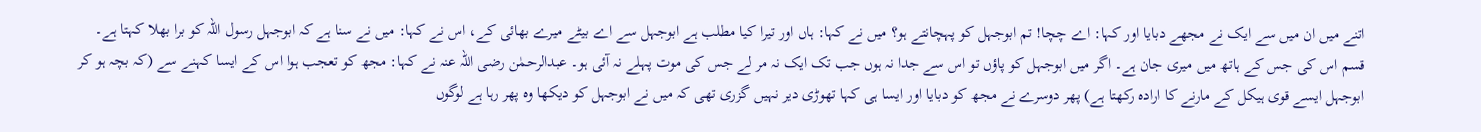اتنے میں ان میں سے ایک نے مجھے دبایا اور کہا: اے چچا! تم ابوجہل کو پہچانتے ہو؟ میں نے کہا: ہاں اور تیرا کیا مطلب ہے ابوجہل سے اے بیٹے میرے بھائی کے، اس نے کہا: میں نے سنا ہے کہ ابوجہل رسول اللہ کو برا بھلا کہتا ہے۔ قسم اس کی جس کے ہاتھ میں میری جان ہے۔ اگر میں ابوجہل کو پاؤں تو اس سے جدا نہ ہوں جب تک ایک نہ مر لے جس کی موت پہلے نہ آئی ہو۔ عبدالرحمٰن رضی اللہ عنہ نے کہا: مجھ کو تعجب ہوا اس کے ایسا کہنے سے (کہ بچہ ہو کر ابوجہل ایسے قوی ہیکل کے مارنے کا ارادہ رکھتا ہے) پھر دوسرے نے مجھ کو دبایا اور ایسا ہی کہا تھوڑی دیر نہیں گزری تھی کہ میں نے ابوجہل کو دیکھا وہ پھر رہا ہے لوگوں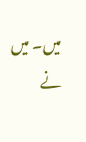میں۔ میں نے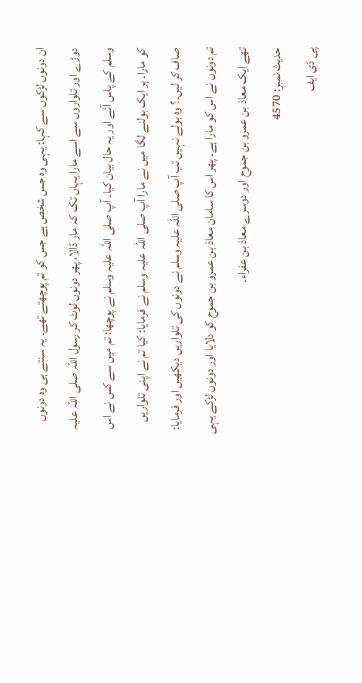ان دونوں لڑکوں سے کہا: یہی وہ جس شخص ہے جس کو تم پوچھتے تھے۔ یہ سنتے ہی وہ دونوں دوڑے اور تلواروں سے اسے مارا یہاں تک کہ مار ڈالا، پھر دونوں لوٹ کر رسول اللہ صلی اللہ علیہ وسلم کے پاس آئے اور یہ حال بیان کیا۔ آپ صلی اللہ علیہ وسلم نے پوچھا: تم میں سے کس نے اس کو مارا۔ ہر ایک بولنے لگا میں نے مارا آپ صلی اللہ علیہ وسلم نے فرمایا: کیا تم نے اپنی تلواریں صاف کر لیں۔؟ وہ بولے نہیں تب آپ صلی اللہ علیہ وسلم نے دونوں کی تلواریں دیکھیں اور فرمایا: تم دونوں نے اس کو مارا ہے۔ پھر اس کا سامان معاذ بن عمرو بن جموح کو دلایا اور دونوں لڑکے یہی تھے ایک معاذ بن عمرو بن جموح اور دوسرے معاذ بن عفراء۔
حدیث نمبر: 4570
پی ڈی ایف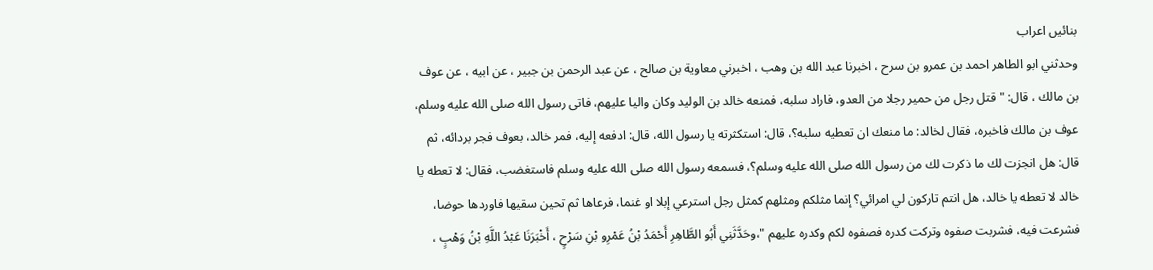بنائیں اعراب
وحدثني ابو الطاهر احمد بن عمرو بن سرح ، اخبرنا عبد الله بن وهب ، اخبرني معاوية بن صالح ، عن عبد الرحمن بن جبير ، عن ابيه ، عن عوف بن مالك ، قال: " قتل رجل من حمير رجلا من العدو، فاراد سلبه، فمنعه خالد بن الوليد وكان واليا عليهم، فاتى رسول الله صلى الله عليه وسلم، عوف بن مالك فاخبره، فقال لخالد: ما منعك ان تعطيه سلبه؟، قال: استكثرته يا رسول الله، قال: ادفعه إليه، فمر خالد، بعوف فجر بردائه، ثم قال: هل انجزت لك ما ذكرت لك من رسول الله صلى الله عليه وسلم؟، فسمعه رسول الله صلى الله عليه وسلم فاستغضب، فقال: لا تعطه يا خالد لا تعطه يا خالد، هل انتم تاركون لي امرائي؟ إنما مثلكم ومثلهم كمثل رجل استرعي إبلا او غنما، فرعاها ثم تحين سقيها فاوردها حوضا، فشرعت فيه، فشربت صفوه وتركت كدره فصفوه لكم وكدره عليهم "،وحَدَّثَنِي أَبُو الطَّاهِرِ أَحْمَدُ بْنُ عَمْرِو بْنِ سَرْحٍ ، أَخْبَرَنَا عَبْدُ اللَّهِ بْنُ وَهْبٍ ،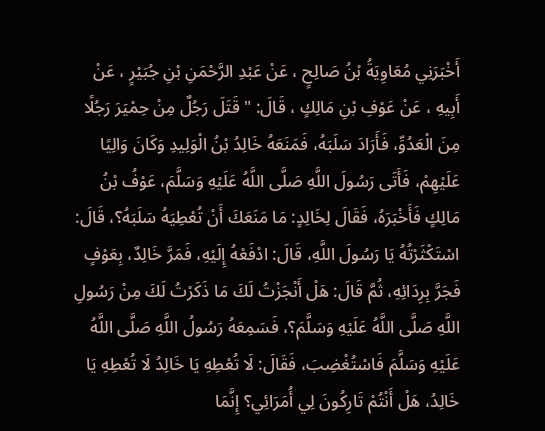أَخْبَرَنِي مُعَاوِيَةُ بْنُ صَالِحٍ ، عَنْ عَبْدِ الرَّحْمَنِ بْنِ جُبَيْرٍ ، عَنْ أَبِيهِ ، عَنْ عَوْفِ بْنِ مَالِكٍ ، قَالَ: " قَتَلَ رَجُلٌ مِنْ حِمْيَرَ رَجُلًا مِنَ الْعَدُوِّ، فَأَرَادَ سَلَبَهُ، فَمَنَعَهُ خَالِدُ بْنُ الْوَلِيدِ وَكَانَ وَالِيًا عَلَيْهِمْ، فَأَتَى رَسُولَ اللَّهِ صَلَّى اللَّهُ عَلَيْهِ وَسَلَّمَ، عَوْفُ بْنُ مَالِكٍ فَأَخْبَرَهُ، فَقَالَ لِخَالِدٍ: مَا مَنَعَكَ أَنْ تُعْطِيَهُ سَلَبَهُ؟، قَالَ: اسْتَكْثَرْتُهُ يَا رَسُولَ اللَّهِ، قَالَ: ادْفَعْهُ إِلَيْهِ، فَمَرَّ خَالِدٌ، بِعَوْفٍ فَجَرَّ بِرِدَائِهِ، ثُمَّ قَالَ: هَلْ أَنْجَزْتُ لَكَ مَا ذَكَرْتُ لَكَ مِنْ رَسُولِ اللَّهِ صَلَّى اللَّهُ عَلَيْهِ وَسَلَّمَ؟، فَسَمِعَهُ رَسُولُ اللَّهِ صَلَّى اللَّهُ عَلَيْهِ وَسَلَّمَ فَاسْتُغْضِبَ، فَقَالَ: لَا تُعْطِهِ يَا خَالِدُ لَا تُعْطِهِ يَا خَالِدُ، هَلْ أَنْتُمْ تَارِكُونَ لِي أُمَرَائِي؟ إِنَّمَا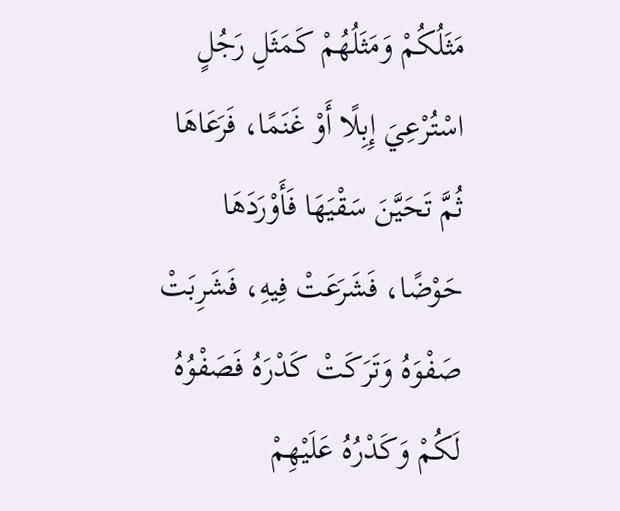مَثَلُكُمْ وَمَثَلُهُمْ كَمَثَلِ رَجُلٍ اسْتُرْعِيَ إِبِلًا أَوْ غَنَمًا، فَرَعَاهَا ثُمَّ تَحَيَّنَ سَقْيَهَا فَأَوْرَدَهَا حَوْضًا، فَشَرَعَتْ فِيهِ، فَشَرِبَتْ صَفْوَهُ وَتَرَكَتْ كَدْرَهُ فَصَفْوُهُ لَكُمْ وَكَدْرُهُ عَلَيْهِمْ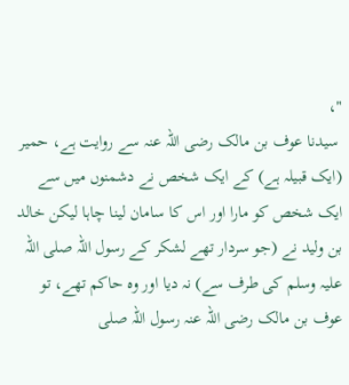"،
 سیدنا عوف بن مالک رضی اللہ عنہ سے روایت ہے، حمیر (ایک قبیلہ ہے) کے ایک شخص نے دشمنوں میں سے ایک شخص کو مارا اور اس کا سامان لینا چاہا لیکن خالد بن ولید نے (جو سردار تھے لشکر کے رسول اللہ صلی اللہ علیہ وسلم کی طرف سے) نہ دیا اور وہ حاکم تھے، تو عوف بن مالک رضی اللہ عنہ رسول اللہ صلی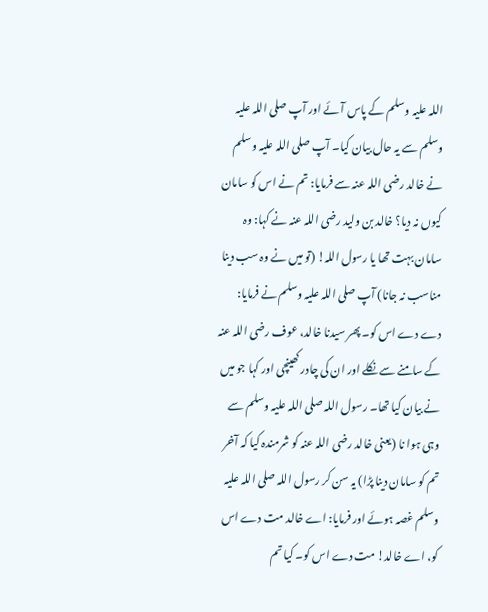اللہ علیہ وسلم کے پاس آئے اور آپ صلی اللہ علیہ وسلم سے یہ حال بیان کیا۔ آپ صلی اللہ علیہ وسلم نے خالد رضی اللہ عنہ سے فرمایا: تم نے اس کو سامان کیوں نہ دیا؟ خالد بن ولید رضی اللہ عنہ نے کہا: وہ سامان بہت تھا یا رسول اللہ! (تو میں نے وہ سب دینا مناسب نہ جانا) آپ صلی اللہ علیہ وسلم نے فرمایا: دے دے اس کو۔ پھر سیدنا خالد، عوف رضی اللہ عنہ کے سامنے سے نکلے اور ان کی چادر کھینچی اور کہا جو میں نے بیان کیا تھا۔ رسول اللہ صلی اللہ علیہ وسلم سے وہی ہوا نا (یعنی خالد رضی اللہ عنہ کو شرمندہ کیا کہ آخر تم کو سامان دینا پڑا) یہ سن کر رسول اللہ صلی اللہ علیہ وسلم غصہ ہوئے اور فرمایا: اے خالد مت دے اس کو، اے خالد! مت دے اس کو۔ کیا تم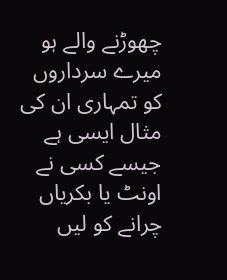چھوڑنے والے ہو میرے سرداروں کو تمہاری ان کی مثال ایسی ہے جیسے کسی نے اونٹ یا بکریاں چرانے کو لیں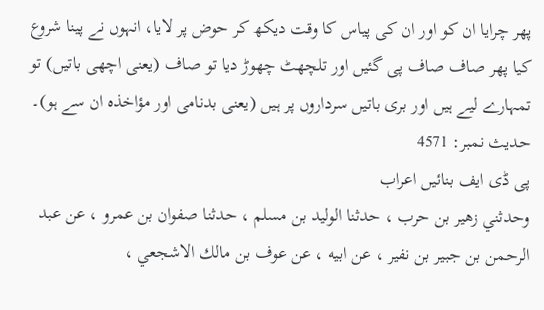پھر چرایا ان کو اور ان کی پیاس کا وقت دیکھ کر حوض پر لایا، انہوں نے پینا شروع کیا پھر صاف صاف پی گئیں اور تلچھٹ چھوڑ دیا تو صاف (یعنی اچھی باتیں) تو تمہارے لیے ہیں اور بری باتیں سرداروں پر ہیں (یعنی بدنامی اور مؤاخذہ ان سے ہو)۔
حدیث نمبر: 4571
پی ڈی ایف بنائیں اعراب
وحدثني زهير بن حرب ، حدثنا الوليد بن مسلم ، حدثنا صفوان بن عمرو ، عن عبد الرحمن بن جبير بن نفير ، عن ابيه ، عن عوف بن مالك الاشجعي ،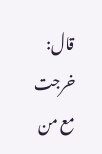قال: خرجت مع من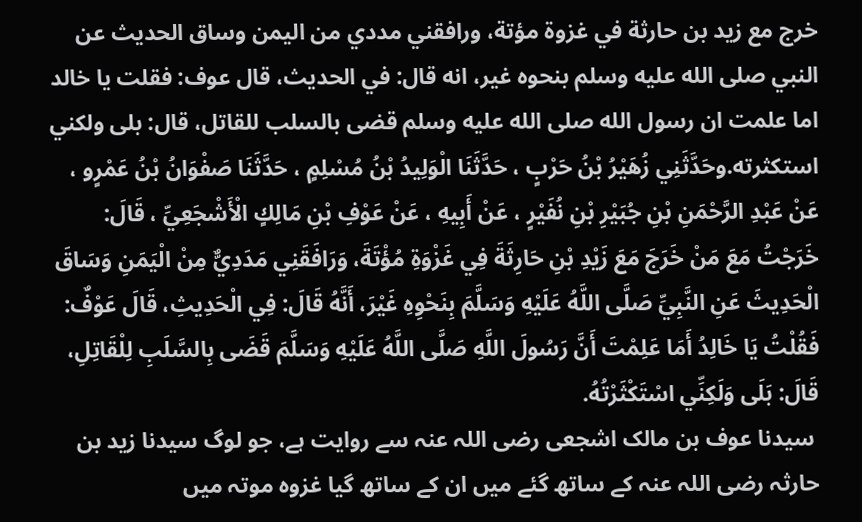خرج مع زيد بن حارثة في غزوة مؤتة، ورافقني مددي من اليمن وساق الحديث عن النبي صلى الله عليه وسلم بنحوه غير، انه قال: في الحديث، قال عوف: فقلت يا خالد اما علمت ان رسول الله صلى الله عليه وسلم قضى بالسلب للقاتل، قال: بلى ولكني استكثرته.وحَدَّثَنِي زُهَيْرُ بْنُ حَرْبٍ ، حَدَّثَنَا الْوَلِيدُ بْنُ مُسْلِمٍ ، حَدَّثَنَا صَفْوَانُ بْنُ عَمْرٍو ، عَنْ عَبْدِ الرَّحْمَنِ بْنِ جُبَيْرِ بْنِ نُفَيْرٍ ، عَنْ أَبِيهِ ، عَنْ عَوْفِ بْنِ مَالِكٍ الْأَشْجَعِيِّ ، قَالَ: خَرَجْتُ مَعَ مَنْ خَرَجَ مَعَ زَيْدِ بْنِ حَارِثَةَ فِي غَزْوَةِ مُؤْتَةَ، وَرَافَقَنِي مَدَدِيٌّ مِنْ الْيَمَنِ وَسَاقَ الْحَدِيثَ عَنِ النَّبِيِّ صَلَّى اللَّهُ عَلَيْهِ وَسَلَّمَ بِنَحْوِهِ غَيْرَ، أَنَّهُ قَالَ: فِي الْحَدِيثِ، قَالَ عَوْفٌ: فَقُلْتُ يَا خَالِدُ أَمَا عَلِمْتَ أَنَّ رَسُولَ اللَّهِ صَلَّى اللَّهُ عَلَيْهِ وَسَلَّمَ قَضَى بِالسَّلَبِ لِلْقَاتِلِ، قَالَ: بَلَى وَلَكِنِّي اسْتَكْثَرْتُهُ.
 سیدنا عوف بن مالک اشجعی رضی اللہ عنہ سے روایت ہے، جو لوگ سیدنا زید بن حارثہ رضی اللہ عنہ کے ساتھ گئے میں ان کے ساتھ گیا غزوہ موتہ میں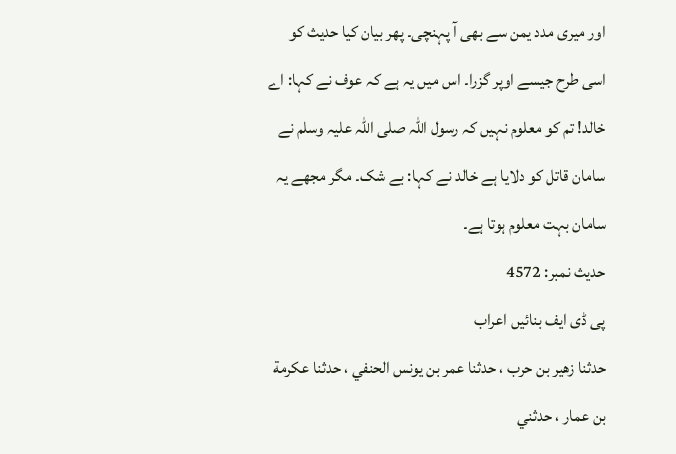اور میری مدد یمن سے بھی آ پہنچی۔ پھر بیان کیا حدیث کو اسی طرح جیسے اوپر گزرا۔ اس میں یہ ہے کہ عوف نے کہا: اے خالد! تم کو معلوم نہیں کہ رسول اللہ صلی اللہ علیہ وسلم نے سامان قاتل کو دلایا ہے خالد نے کہا: بے شک۔ مگر مجھے یہ سامان بہت معلوم ہوتا ہے۔
حدیث نمبر: 4572
پی ڈی ایف بنائیں اعراب
حدثنا زهير بن حرب ، حدثنا عمر بن يونس الحنفي ، حدثنا عكرمة بن عمار ، حدثني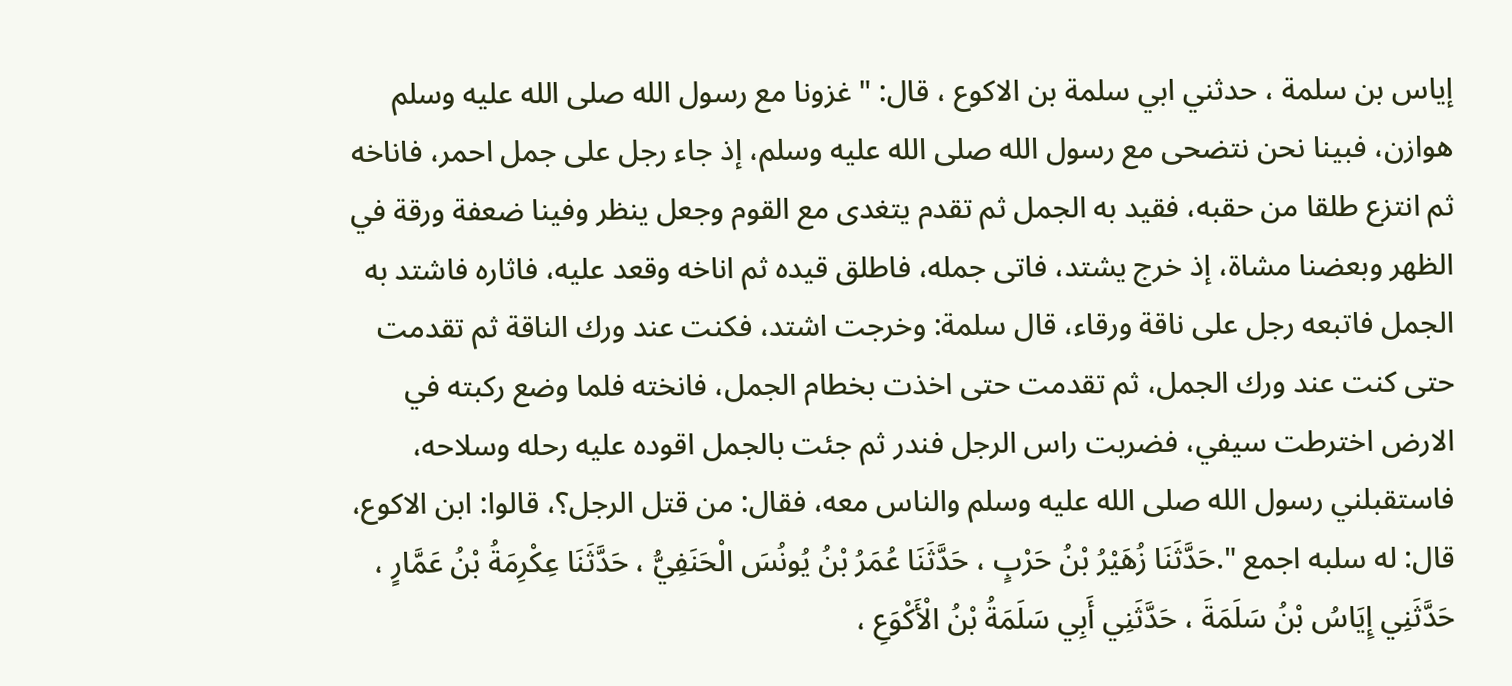إياس بن سلمة ، حدثني ابي سلمة بن الاكوع ، قال: " غزونا مع رسول الله صلى الله عليه وسلم هوازن، فبينا نحن نتضحى مع رسول الله صلى الله عليه وسلم، إذ جاء رجل على جمل احمر، فاناخه ثم انتزع طلقا من حقبه، فقيد به الجمل ثم تقدم يتغدى مع القوم وجعل ينظر وفينا ضعفة ورقة في الظهر وبعضنا مشاة، إذ خرج يشتد، فاتى جمله، فاطلق قيده ثم اناخه وقعد عليه، فاثاره فاشتد به الجمل فاتبعه رجل على ناقة ورقاء، قال سلمة: وخرجت اشتد، فكنت عند ورك الناقة ثم تقدمت حتى كنت عند ورك الجمل، ثم تقدمت حتى اخذت بخطام الجمل، فانخته فلما وضع ركبته في الارض اخترطت سيفي، فضربت راس الرجل فندر ثم جئت بالجمل اقوده عليه رحله وسلاحه، فاستقبلني رسول الله صلى الله عليه وسلم والناس معه، فقال: من قتل الرجل؟، قالوا: ابن الاكوع، قال: له سلبه اجمع ".حَدَّثَنَا زُهَيْرُ بْنُ حَرْبٍ ، حَدَّثَنَا عُمَرُ بْنُ يُونُسَ الْحَنَفِيُّ ، حَدَّثَنَا عِكْرِمَةُ بْنُ عَمَّارٍ ، حَدَّثَنِي إِيَاسُ بْنُ سَلَمَةَ ، حَدَّثَنِي أَبِي سَلَمَةُ بْنُ الْأَكْوَعِ ،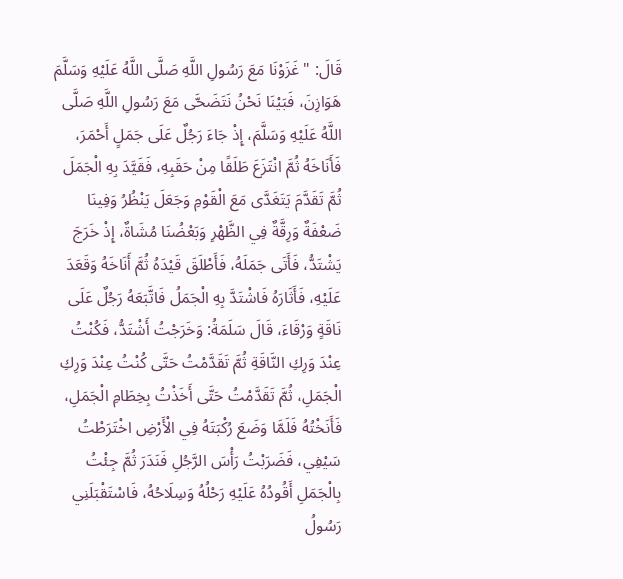قَالَ: " غَزَوْنَا مَعَ رَسُولِ اللَّهِ صَلَّى اللَّهُ عَلَيْهِ وَسَلَّمَ هَوَازِنَ، فَبَيْنَا نَحْنُ نَتَضَحَّى مَعَ رَسُولِ اللَّهِ صَلَّى اللَّهُ عَلَيْهِ وَسَلَّمَ، إِذْ جَاءَ رَجُلٌ عَلَى جَمَلٍ أَحْمَرَ، فَأَنَاخَهُ ثُمَّ انْتَزَعَ طَلَقًا مِنْ حَقَبِهِ، فَقَيَّدَ بِهِ الْجَمَلَ ثُمَّ تَقَدَّمَ يَتَغَدَّى مَعَ الْقَوْمِ وَجَعَلَ يَنْظُرُ وَفِينَا ضَعْفَةٌ وَرِقَّةٌ فِي الظَّهْرِ وَبَعْضُنَا مُشَاةٌ، إِذْ خَرَجَ يَشْتَدُّ، فَأَتَى جَمَلَهُ، فَأَطْلَقَ قَيْدَهُ ثُمَّ أَنَاخَهُ وَقَعَدَ عَلَيْهِ، فَأَثَارَهُ فَاشْتَدَّ بِهِ الْجَمَلُ فَاتَّبَعَهُ رَجُلٌ عَلَى نَاقَةٍ وَرْقَاءَ، قَالَ سَلَمَةُ: وَخَرَجْتُ أَشْتَدُّ، فَكُنْتُ عِنْدَ وَرِكِ النَّاقَةِ ثُمَّ تَقَدَّمْتُ حَتَّى كُنْتُ عِنْدَ وَرِكِ الْجَمَلِ، ثُمَّ تَقَدَّمْتُ حَتَّى أَخَذْتُ بِخِطَامِ الْجَمَلِ، فَأَنَخْتُهُ فَلَمَّا وَضَعَ رُكْبَتَهُ فِي الْأَرْضِ اخْتَرَطْتُ سَيْفِي، فَضَرَبْتُ رَأْسَ الرَّجُلِ فَنَدَرَ ثُمَّ جِئْتُ بِالْجَمَلِ أَقُودُهُ عَلَيْهِ رَحْلُهُ وَسِلَاحُهُ، فَاسْتَقْبَلَنِي رَسُولُ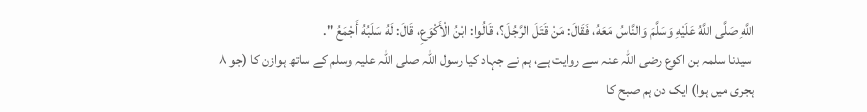اللَّهِ صَلَّى اللَّهُ عَلَيْهِ وَسَلَّمَ وَالنَّاسُ مَعَهُ، فَقَالَ: مَنْ قَتَلَ الرَّجُلَ؟، قَالُوا: ابْنُ الْأَكْوَعِ، قَالَ: لَهُ سَلَبُهُ أَجْمَعُ ".
 سیدنا سلمہ بن اکوع رضی اللہ عنہ سے روایت ہے، ہم نے جہاد کیا رسول اللہ صلی اللہ علیہ وسلم کے ساتھ ہوازن کا (جو ۸ ہجری میں ہوا) ایک دن ہم صبح کا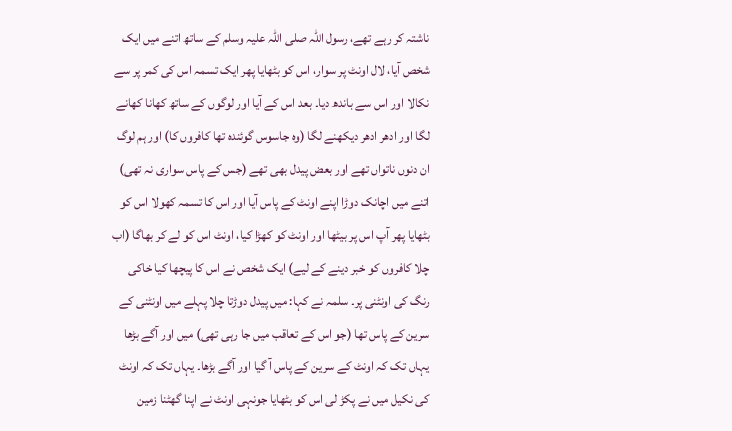ناشتہ کر رہے تھے، رسول اللہ صلی اللہ علیہ وسلم کے ساتھ اتنے میں ایک شخص آیا، لال اونٹ پر سوار، اس کو بٹھایا پھر ایک تسمہ اس کی کمر پر سے نکالا اور اس سے باندھ دیا۔ بعد اس کے آیا اور لوگوں کے ساتھ کھانا کھانے لگا اور ادھر ادھر دیکھنے لگا (وہ جاسوس گوئندہ تھا کافروں کا) اور ہم لوگ ان دنوں ناتواں تھے اور بعض پیدل بھی تھے (جس کے پاس سواری نہ تھی) اتنے میں اچانک دوڑا اپنے اونٹ کے پاس آیا اور اس کا تسمہ کھولا اس کو بٹھایا پھر آپ اس پر بیٹھا اور اونٹ کو کھڑا کیا، اونٹ اس کو لے کر بھاگا (اب چلا کافروں کو خبر دینے کے لیے) ایک شخص نے اس کا پیچھا کیا خاکی رنگ کی اونٹنی پر۔ سلمہ نے کہا: میں پیدل دوڑتا چلا پہلے میں اونٹنی کے سرین کے پاس تھا (جو اس کے تعاقب میں جا رہی تھی) میں اور آگے بڑھا یہاں تک کہ اونٹ کے سرین کے پاس آ گیا اور آگے بڑھا۔ یہاں تک کہ اونٹ کی نکیل میں نے پکڑ لی اس کو بٹھایا جونہی اونٹ نے اپنا گھٹنا زمین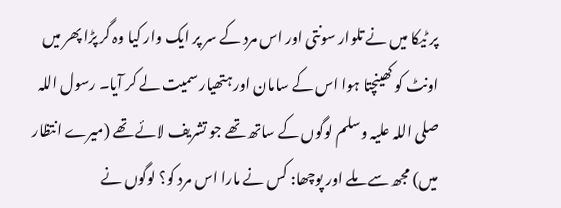پر ٹیکا میں نے تلوار سونتی اور اس مرد کے سر پر ایک وار کیا وہ گر پڑا پھر میں اونٹ کو کھینچتا ہوا اس کے سامان اور ہتھیار سمیت لے کر آیا۔ رسول اللہ صلی اللہ علیہ وسلم لوگوں کے ساتھ تھے جو تشریف لائے تھے (میرے انتظار میں) مجھ سے ملے اور پوچھا: کس نے مارا اس مرد کو؟ لوگوں نے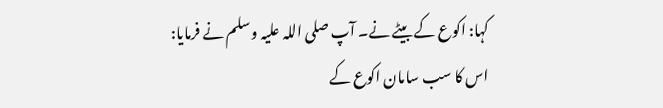کہا: اکوع کے بیٹے نے۔ آپ صلی اللہ علیہ وسلم نے فرمایا: اس کا سب سامان اکوع کے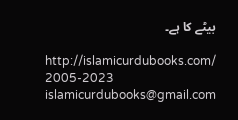بیٹے کا ہے۔

http://islamicurdubooks.com/ 2005-2023 islamicurdubooks@gmail.com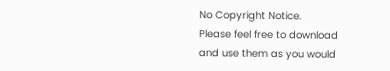No Copyright Notice.
Please feel free to download and use them as you would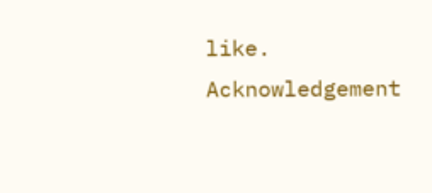like.
Acknowledgement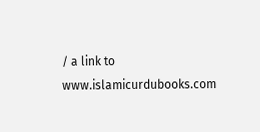/ a link to www.islamicurdubooks.com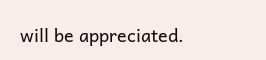will be appreciated.